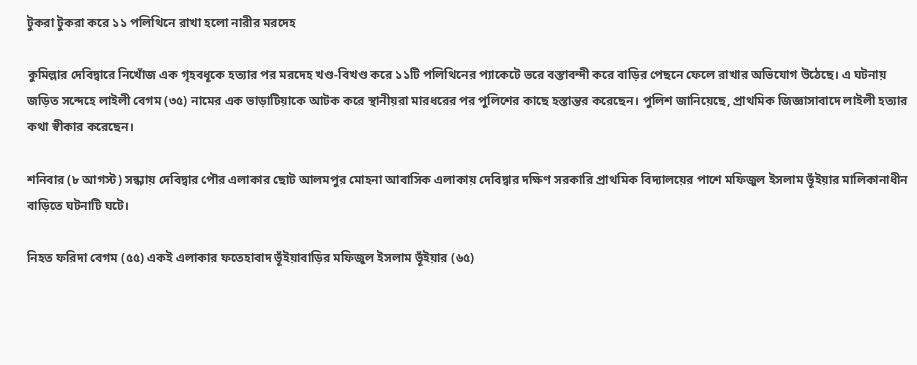টুকরা টুকরা করে ১১ পলিথিনে রাখা হলো নারীর মরদেহ

কুমিল্লার দেবিদ্বারে নিখোঁজ এক গৃহবধূকে হত্যার পর মরদেহ খণ্ড-বিখণ্ড করে ১১টি পলিথিনের প্যাকেটে ভরে বস্তাবন্দী করে বাড়ির পেছনে ফেলে রাখার অভিযোগ উঠেছে। এ ঘটনায় জড়িত সন্দেহে লাইলী বেগম (৩৫) নামের এক ভাড়াটিয়াকে আটক করে স্থানীয়রা মারধরের পর পুলিশের কাছে হস্তান্তর করেছেন। পুলিশ জানিয়েছে, প্রাথমিক জিজ্ঞাসাবাদে লাইলী হত্যার কথা স্বীকার করেছেন।

শনিবার (৮ আগস্ট) সন্ধ্যায় দেবিদ্বার পৌর এলাকার ছোট আলমপুর মোহনা আবাসিক এলাকায় দেবিদ্বার দক্ষিণ সরকারি প্রাথমিক বিদ্যালয়ের পাশে মফিজুল ইসলাম ভূঁইয়ার মালিকানাধীন বাড়িতে ঘটনাটি ঘটে।

নিহত ফরিদা বেগম (৫৫) একই এলাকার ফতেহাবাদ ভূঁইয়াবাড়ির মফিজুল ইসলাম ভূঁইয়ার (৬৫)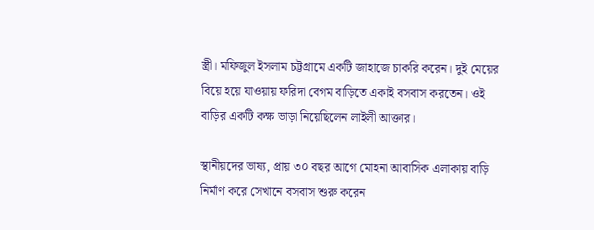স্ত্রী। মফিজুল ইসলাম চট্টগ্রামে একটি জাহাজে চাকরি করেন। দুই মেয়ের বিয়ে হয়ে যাওয়ায় ফরিদা বেগম বাড়িতে একাই বসবাস করতেন। ওই বাড়ির একটি কক্ষ ভাড়া নিয়েছিলেন লাইলী আক্তার।

স্থানীয়দের ভাষ্য, প্রায় ৩০ বছর আগে মোহনা আবাসিক এলাকায় বাড়ি নির্মাণ করে সেখানে বসবাস শুরু করেন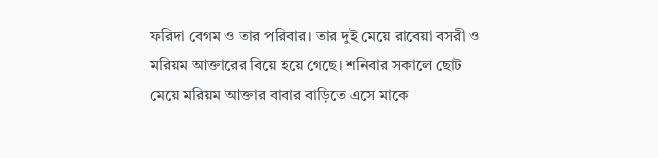ফরিদা বেগম ও তার পরিবার। তার দুই মেয়ে রাবেয়া বসরী ও মরিয়ম আক্তারের বিয়ে হয়ে গেছে। শনিবার সকালে ছোট মেয়ে মরিয়ম আক্তার বাবার বাড়িতে এসে মাকে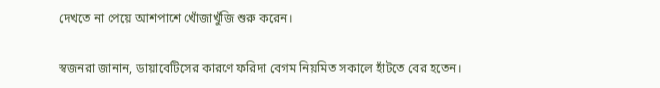দেখতে না পেয়ে আশপাশে খোঁজাখুঁজি শুরু করেন।

স্বজনরা জানান, ডায়াবেটিসের কারণে ফরিদা বেগম নিয়মিত সকালে হাঁটতে বের হতেন।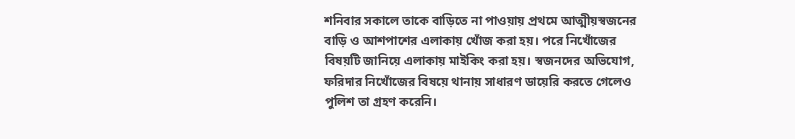শনিবার সকালে তাকে বাড়িতে না পাওয়ায় প্রথমে আত্মীয়স্বজনের বাড়ি ও আশপাশের এলাকায় খোঁজ করা হয়। পরে নিখোঁজের বিষয়টি জানিয়ে এলাকায় মাইকিং করা হয়। স্বজনদের অভিযোগ, ফরিদার নিখোঁজের বিষয়ে থানায় সাধারণ ডায়েরি করতে গেলেও পুলিশ তা গ্রহণ করেনি।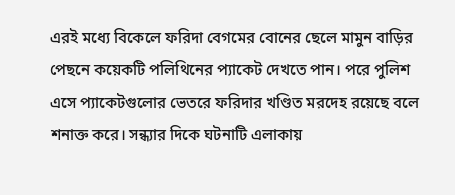এরই মধ্যে বিকেলে ফরিদা বেগমের বোনের ছেলে মামুন বাড়ির পেছনে কয়েকটি পলিথিনের প্যাকেট দেখতে পান। পরে পুলিশ এসে প্যাকেটগুলোর ভেতরে ফরিদার খণ্ডিত মরদেহ রয়েছে বলে শনাক্ত করে। সন্ধ্যার দিকে ঘটনাটি এলাকায়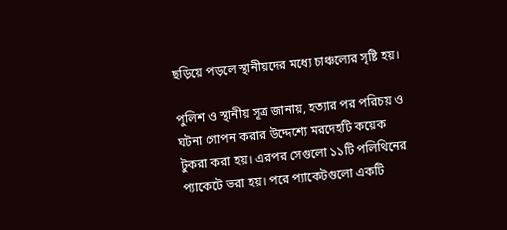ছড়িয়ে পড়লে স্থানীয়দের মধ্যে চাঞ্চল্যের সৃষ্টি হয়।

পুলিশ ও স্থানীয় সূত্র জানায়, হত্যার পর পরিচয় ও ঘটনা গোপন করার উদ্দেশ্যে মরদেহটি কয়েক টুকরা করা হয়। এরপর সেগুলো ১১টি পলিথিনের প্যাকেটে ভরা হয়। পরে প্যাকেটগুলো একটি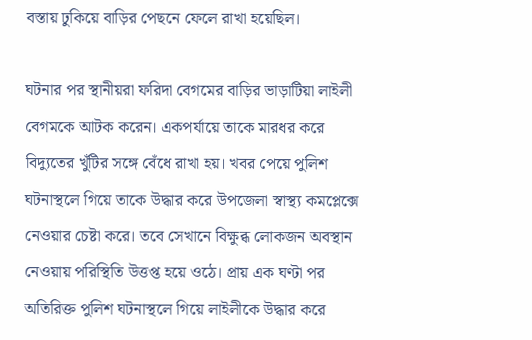বস্তায় ঢুকিয়ে বাড়ির পেছনে ফেলে রাখা হয়েছিল।

ঘটনার পর স্থানীয়রা ফরিদা বেগমের বাড়ির ভাড়াটিয়া লাইলী বেগমকে আটক করেন। একপর্যায়ে তাকে মারধর করে বিদ্যুতের খুঁটির সঙ্গে বেঁধে রাখা হয়। খবর পেয়ে পুলিশ ঘটনাস্থলে গিয়ে তাকে উদ্ধার করে উপজেলা স্বাস্থ্য কমপ্লেক্সে নেওয়ার চেষ্টা করে। তবে সেখানে বিক্ষুব্ধ লোকজন অবস্থান নেওয়ায় পরিস্থিতি উত্তপ্ত হয়ে ওঠে। প্রায় এক ঘণ্টা পর অতিরিক্ত পুলিশ ঘটনাস্থলে গিয়ে লাইলীকে উদ্ধার করে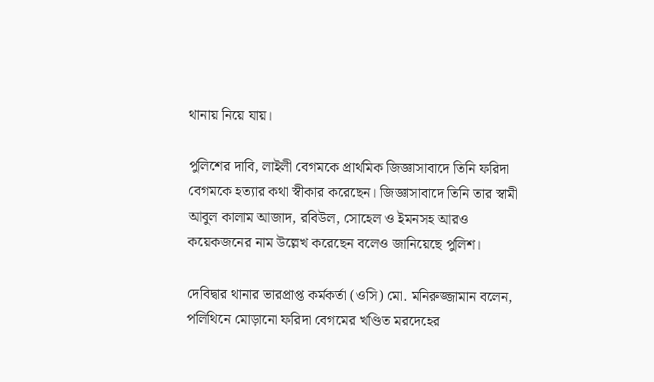থানায় নিয়ে যায়।

পুলিশের দাবি, লাইলী বেগমকে প্রাথমিক জিজ্ঞাসাবাদে তিনি ফরিদা বেগমকে হত্যার কথা স্বীকার করেছেন। জিজ্ঞাসাবাদে তিনি তার স্বামী আবুল কালাম আজাদ, রবিউল, সোহেল ও ইমনসহ আরও কয়েকজনের নাম উল্লেখ করেছেন বলেও জানিয়েছে পুলিশ।

দেবিদ্বার থানার ভারপ্রাপ্ত কর্মকর্তা (ওসি) মো. মনিরুজ্জামান বলেন, পলিথিনে মোড়ানো ফরিদা বেগমের খণ্ডিত মরদেহের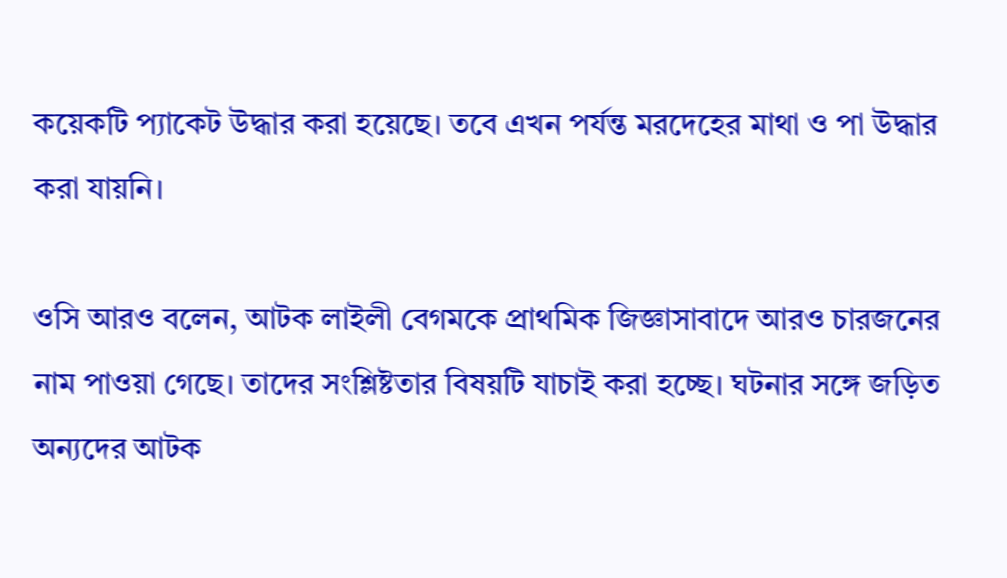কয়েকটি প্যাকেট উদ্ধার করা হয়েছে। তবে এখন পর্যন্ত মরদেহের মাথা ও পা উদ্ধার করা যায়নি।

ওসি আরও বলেন, আটক লাইলী বেগমকে প্রাথমিক জিজ্ঞাসাবাদে আরও চারজনের নাম পাওয়া গেছে। তাদের সংশ্লিষ্টতার বিষয়টি যাচাই করা হচ্ছে। ঘটনার সঙ্গে জড়িত অন্যদের আটক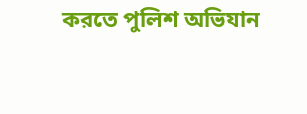করতে পুলিশ অভিযান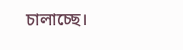চালাচ্ছে।